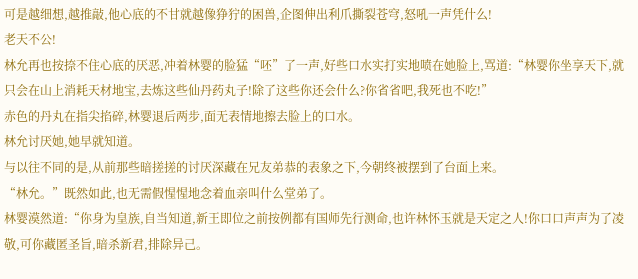可是越细想,越推敲,他心底的不甘就越像狰狞的困兽,企图伸出利爪撕裂苍穹,怒吼一声凭什么!
老天不公!
林允再也按捺不住心底的厌恶,冲着林婴的脸猛“呸”了一声,好些口水实打实地喷在她脸上,骂道:“林婴你坐享天下,就只会在山上消耗天材地宝,去炼这些仙丹药丸子!除了这些你还会什么?你省省吧,我死也不吃!”
赤色的丹丸在指尖掐碎,林婴退后两步,面无表情地擦去脸上的口水。
林允讨厌她,她早就知道。
与以往不同的是,从前那些暗搓搓的讨厌深藏在兄友弟恭的表象之下,今朝终被摆到了台面上来。
“林允。”既然如此,也无需假惺惺地念着血亲叫什么堂弟了。
林婴漠然道:“你身为皇族,自当知道,新王即位之前按例都有国师先行测命,也许林怀玉就是天定之人!你口口声声为了凌敬,可你藏匿圣旨,暗杀新君,排除异己。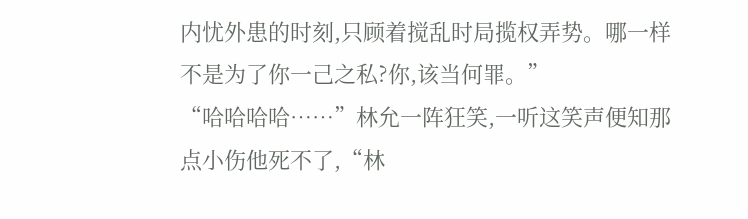内忧外患的时刻,只顾着搅乱时局揽权弄势。哪一样不是为了你一己之私?你,该当何罪。”
“哈哈哈哈……”林允一阵狂笑,一听这笑声便知那点小伤他死不了,“林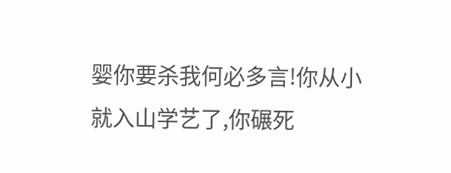婴你要杀我何必多言!你从小就入山学艺了,你碾死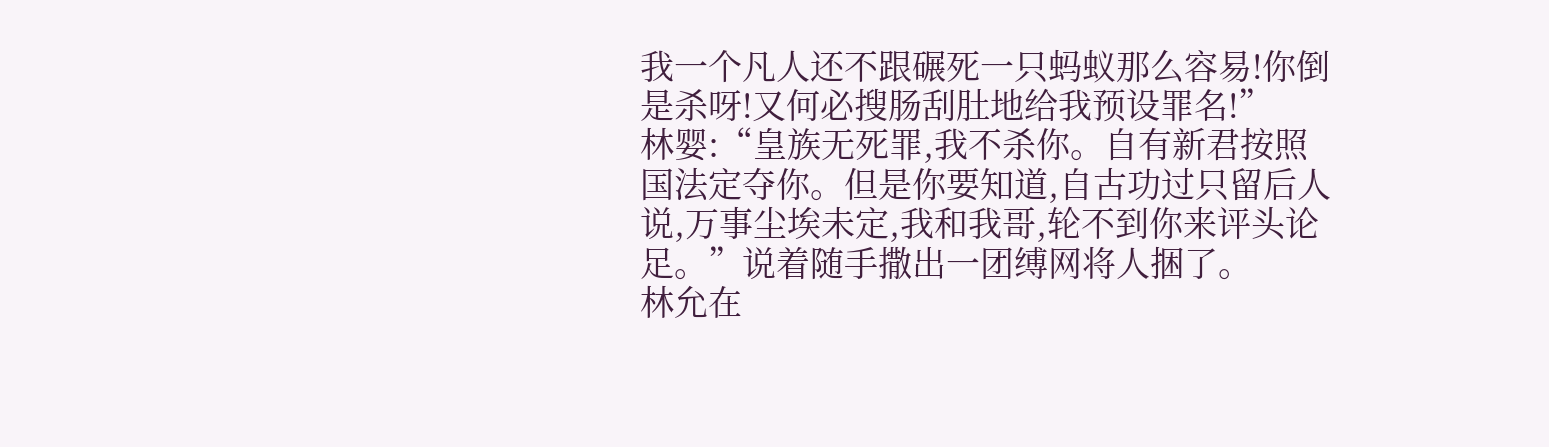我一个凡人还不跟碾死一只蚂蚁那么容易!你倒是杀呀!又何必搜肠刮肚地给我预设罪名!”
林婴:“皇族无死罪,我不杀你。自有新君按照国法定夺你。但是你要知道,自古功过只留后人说,万事尘埃未定,我和我哥,轮不到你来评头论足。”说着随手撒出一团缚网将人捆了。
林允在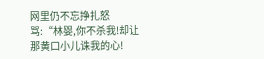网里仍不忘挣扎怒骂:“林婴,你不杀我!却让那黄口小儿诛我的心!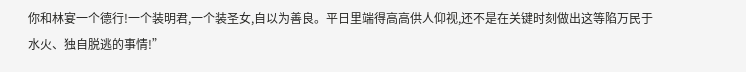你和林宴一个德行!一个装明君,一个装圣女,自以为善良。平日里端得高高供人仰视,还不是在关键时刻做出这等陷万民于水火、独自脱逃的事情!”